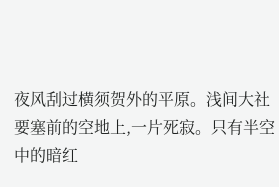夜风刮过横须贺外的平原。浅间大社要塞前的空地上,一片死寂。只有半空中的暗红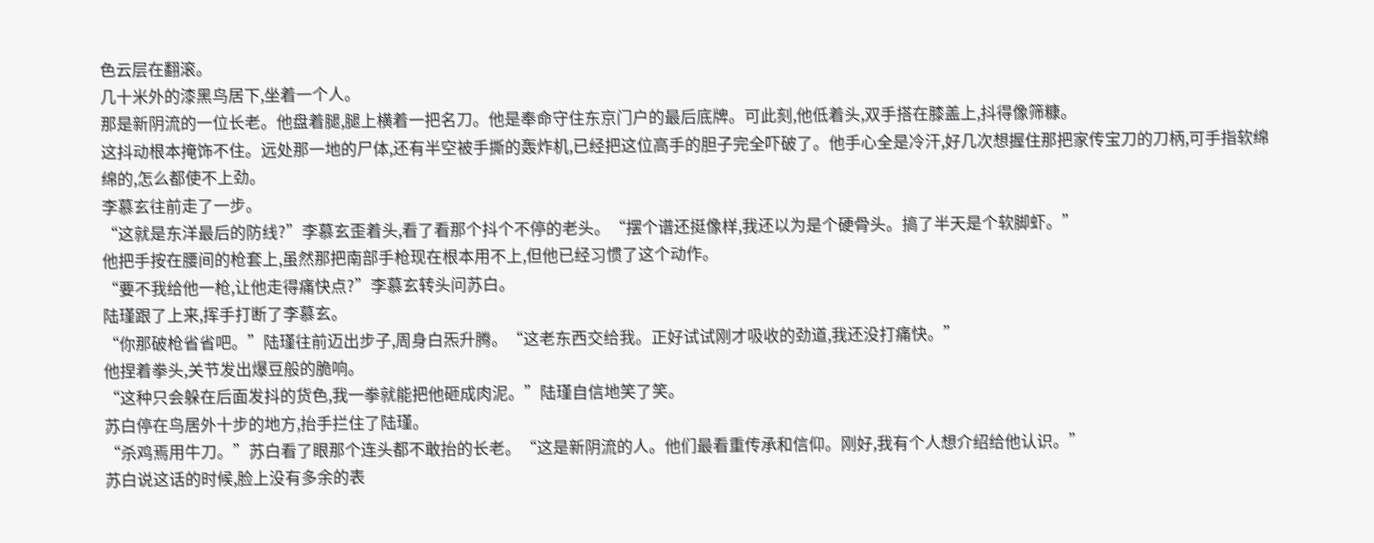色云层在翻滚。
几十米外的漆黑鸟居下,坐着一个人。
那是新阴流的一位长老。他盘着腿,腿上横着一把名刀。他是奉命守住东京门户的最后底牌。可此刻,他低着头,双手搭在膝盖上,抖得像筛糠。
这抖动根本掩饰不住。远处那一地的尸体,还有半空被手撕的轰炸机,已经把这位高手的胆子完全吓破了。他手心全是冷汗,好几次想握住那把家传宝刀的刀柄,可手指软绵绵的,怎么都使不上劲。
李慕玄往前走了一步。
“这就是东洋最后的防线?”李慕玄歪着头,看了看那个抖个不停的老头。“摆个谱还挺像样,我还以为是个硬骨头。搞了半天是个软脚虾。”
他把手按在腰间的枪套上,虽然那把南部手枪现在根本用不上,但他已经习惯了这个动作。
“要不我给他一枪,让他走得痛快点?”李慕玄转头问苏白。
陆瑾跟了上来,挥手打断了李慕玄。
“你那破枪省省吧。”陆瑾往前迈出步子,周身白炁升腾。“这老东西交给我。正好试试刚才吸收的劲道,我还没打痛快。”
他捏着拳头,关节发出爆豆般的脆响。
“这种只会躲在后面发抖的货色,我一拳就能把他砸成肉泥。”陆瑾自信地笑了笑。
苏白停在鸟居外十步的地方,抬手拦住了陆瑾。
“杀鸡焉用牛刀。”苏白看了眼那个连头都不敢抬的长老。“这是新阴流的人。他们最看重传承和信仰。刚好,我有个人想介绍给他认识。”
苏白说这话的时候,脸上没有多余的表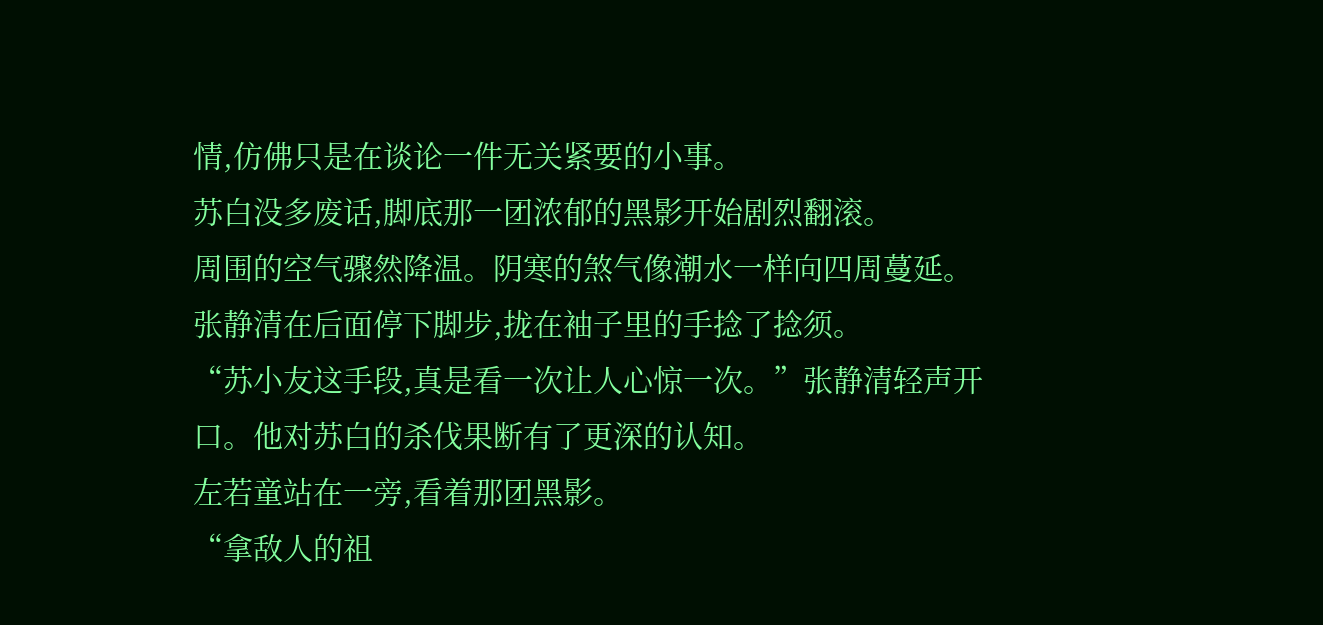情,仿佛只是在谈论一件无关紧要的小事。
苏白没多废话,脚底那一团浓郁的黑影开始剧烈翻滚。
周围的空气骤然降温。阴寒的煞气像潮水一样向四周蔓延。
张静清在后面停下脚步,拢在袖子里的手捻了捻须。
“苏小友这手段,真是看一次让人心惊一次。”张静清轻声开口。他对苏白的杀伐果断有了更深的认知。
左若童站在一旁,看着那团黑影。
“拿敌人的祖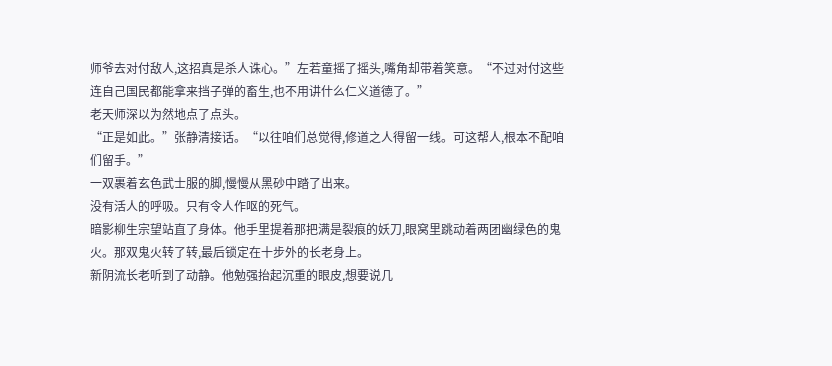师爷去对付敌人,这招真是杀人诛心。”左若童摇了摇头,嘴角却带着笑意。“不过对付这些连自己国民都能拿来挡子弹的畜生,也不用讲什么仁义道德了。”
老天师深以为然地点了点头。
“正是如此。”张静清接话。“以往咱们总觉得,修道之人得留一线。可这帮人,根本不配咱们留手。”
一双裹着玄色武士服的脚,慢慢从黑砂中踏了出来。
没有活人的呼吸。只有令人作呕的死气。
暗影柳生宗望站直了身体。他手里提着那把满是裂痕的妖刀,眼窝里跳动着两团幽绿色的鬼火。那双鬼火转了转,最后锁定在十步外的长老身上。
新阴流长老听到了动静。他勉强抬起沉重的眼皮,想要说几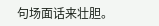句场面话来壮胆。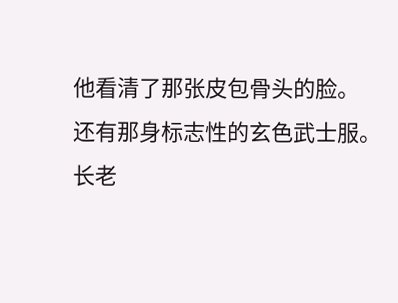他看清了那张皮包骨头的脸。
还有那身标志性的玄色武士服。
长老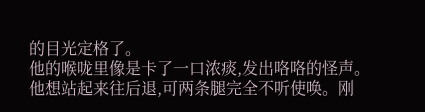的目光定格了。
他的喉咙里像是卡了一口浓痰,发出咯咯的怪声。
他想站起来往后退,可两条腿完全不听使唤。刚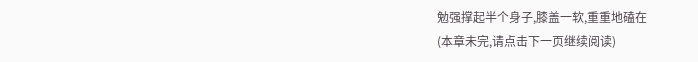勉强撑起半个身子,膝盖一软,重重地磕在
(本章未完,请点击下一页继续阅读)